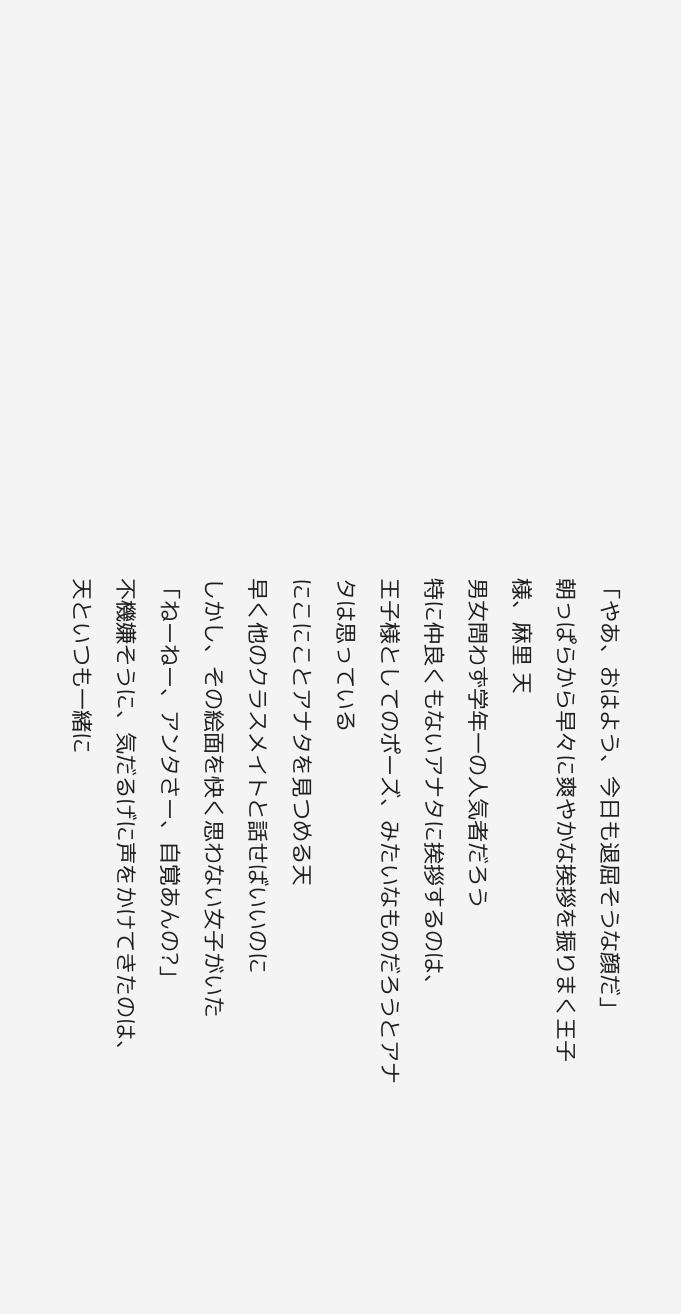「やあ、おはよう、今日も退屈そうな顔だ」
朝っぱらから早々に爽やかな挨拶を振りまく王子様、麻里 天
男女問わず学年一の人気者だろう
特に仲良くもないアナタに挨拶するのは、
王子様としてのポーズ、みたいなものだろうとアナタは思っている
にこにことアナタを見つめる天
早く他のクラスメイトと話せばいいのに
しかし、その絵面を快く思わない女子がいた
「ねーねー、アンタさー、自覚あんの?」
不機嫌そうに、気だるげに声をかけてきたのは、
天といつも一緒に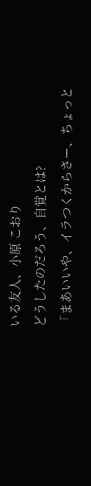いる友人、小原 こおり
どうしたのだろう、自覚とは?
「まあいいや、イラつくからさー、ちょっと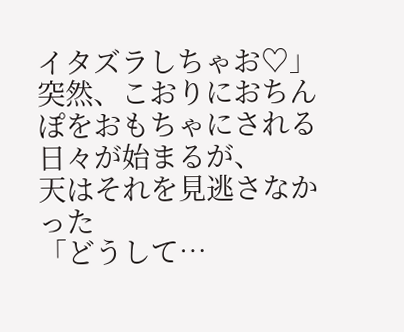イタズラしちゃお♡」
突然、こおりにおちんぽをおもちゃにされる日々が始まるが、
天はそれを見逃さなかった
「どうして…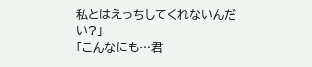私とはえっちしてくれないんだい?」
「こんなにも…君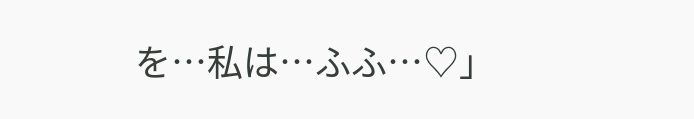を…私は…ふふ…♡」